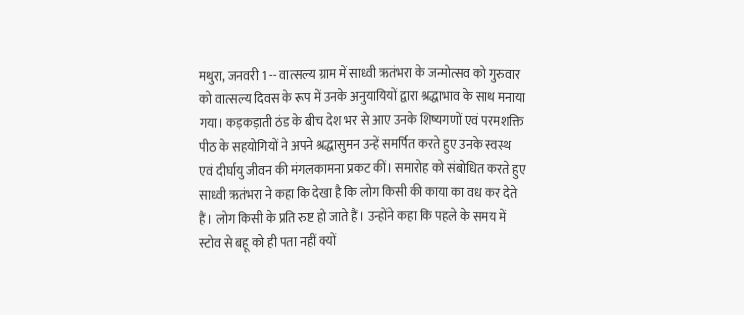मथुरा, जनवरी 1 -- वात्सल्य ग्राम में साध्वी ऋतंभरा के जन्मोत्सव को गुरुवार को वात्सल्य दिवस के रूप में उनके अनुयायियों द्वारा श्रद्धाभाव के साथ मनाया गया। कड़कड़ाती ठंड के बीच देश भर से आए उनके शिष्यगणों एवं परमशक्ति पीठ के सहयोगियों ने अपने श्रद्धासुमन उन्हें समर्पित करते हुए उनके स्वस्थ एवं दीर्घायु जीवन की मंगलकामना प्रकट कीं। समारोह को संबोधित करते हुए साध्वी ऋतंभरा ने कहा कि देखा है कि लोग किसी की काया का वध कर देते हैं। लोग किसी के प्रति रुष्ट हो जाते हैं। उन्होंने कहा कि पहले के समय में स्टोव से बहू को ही पता नहीं क्यों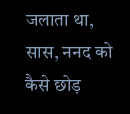जलाता था, सास, ननद को कैसे छोड़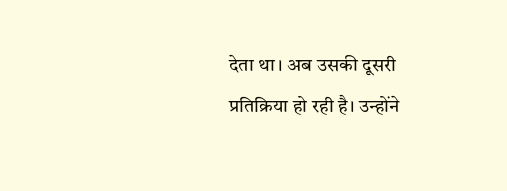देता था। अब उसकी दूसरी प्रतिक्रिया हो रही है। उन्होंने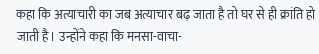कहा कि अत्याचारी का जब अत्याचार बढ़ जाता है तो घर से ही क्रांति हो जाती है। उन्होंने कहा कि मनसा-वाचा-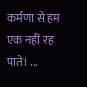कर्मणा से हम एक नहीं रह पाते। ...